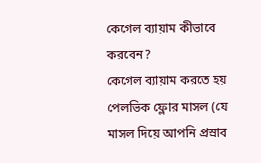কেগেল ব্যায়াম কীভাবে করবেন?
কেগেল ব্যায়াম করতে হয় পেলভিক ফ্লোর মাসল (যে মাসল দিয়ে আপনি প্রস্রাব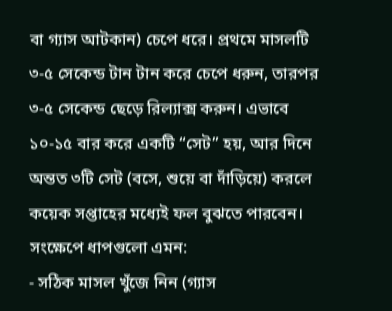বা গ্যাস আটকান) চেপে ধরে। প্রথমে মাসলটি ৩-৫ সেকেন্ড টান টান করে চেপে ধরুন, তারপর ৩-৫ সেকেন্ড ছেড়ে রিল্যাক্স করুন। এভাবে ১০-১৫ বার করে একটি “সেট” হয়, আর দিনে অন্তত ৩টি সেট (বসে, শুয়ে বা দাঁড়িয়ে) করলে কয়েক সপ্তাহের মধ্যেই ফল বুঝতে পারবেন।
সংক্ষেপে ধাপগুলো এমন:
- সঠিক মাসল খুঁজে নিন (গ্যাস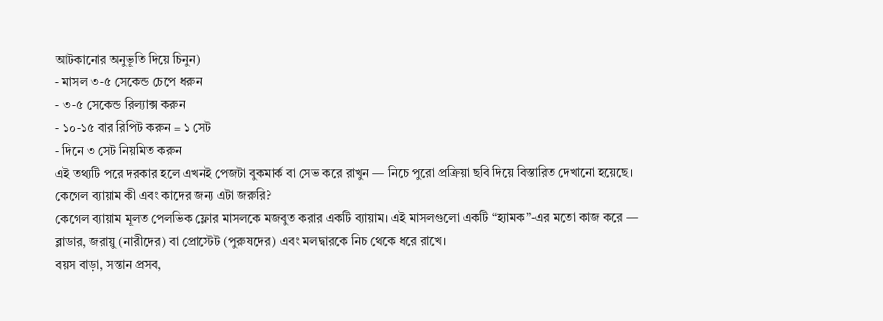আটকানোর অনুভূতি দিয়ে চিনুন)
- মাসল ৩-৫ সেকেন্ড চেপে ধরুন
- ৩-৫ সেকেন্ড রিল্যাক্স করুন
- ১০-১৫ বার রিপিট করুন = ১ সেট
- দিনে ৩ সেট নিয়মিত করুন
এই তথ্যটি পরে দরকার হলে এখনই পেজটা বুকমার্ক বা সেভ করে রাখুন — নিচে পুরো প্রক্রিয়া ছবি দিয়ে বিস্তারিত দেখানো হয়েছে।
কেগেল ব্যায়াম কী এবং কাদের জন্য এটা জরুরি?
কেগেল ব্যায়াম মূলত পেলভিক ফ্লোর মাসলকে মজবুত করার একটি ব্যায়াম। এই মাসলগুলো একটি “হ্যামক”-এর মতো কাজ করে — ব্লাডার, জরায়ু (নারীদের) বা প্রোস্টেট (পুরুষদের) এবং মলদ্বারকে নিচ থেকে ধরে রাখে।
বয়স বাড়া, সন্তান প্রসব,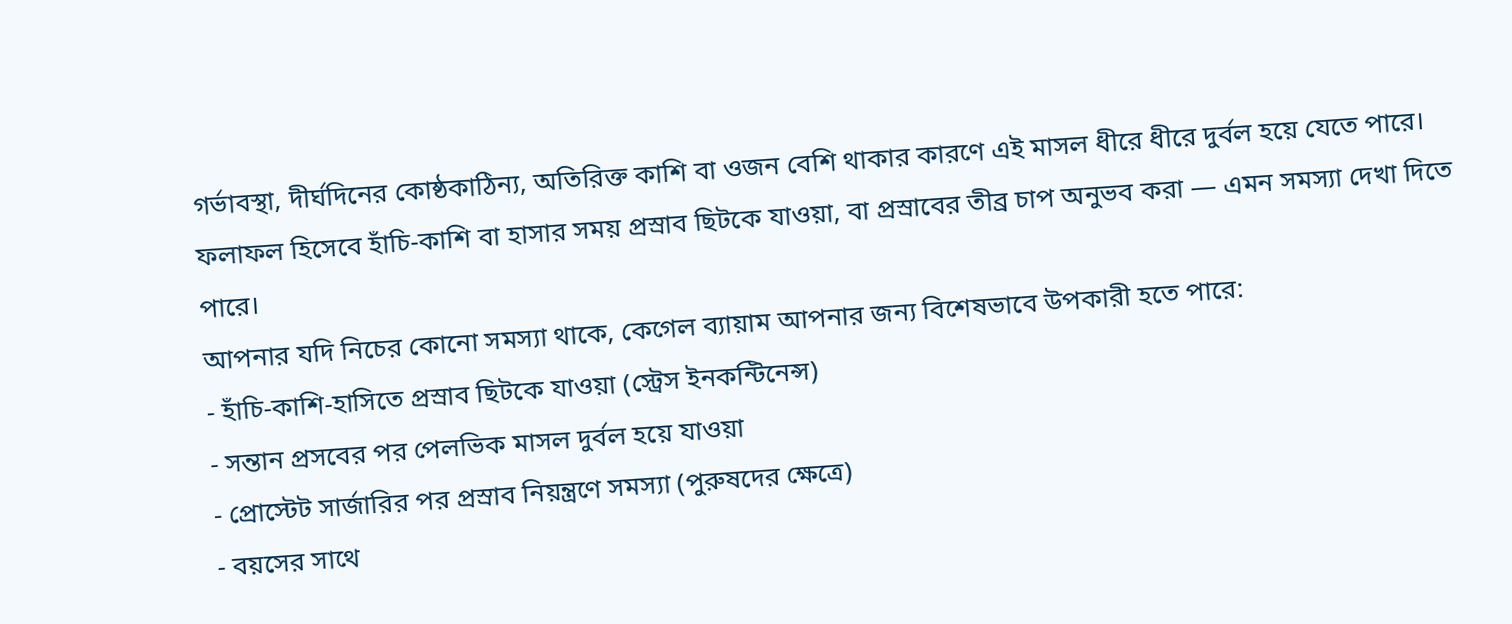গর্ভাবস্থা, দীর্ঘদিনের কোষ্ঠকাঠিন্য, অতিরিক্ত কাশি বা ওজন বেশি থাকার কারণে এই মাসল ধীরে ধীরে দুর্বল হয়ে যেতে পারে। ফলাফল হিসেবে হাঁচি-কাশি বা হাসার সময় প্রস্রাব ছিটকে যাওয়া, বা প্রস্রাবের তীব্র চাপ অনুভব করা — এমন সমস্যা দেখা দিতে পারে।
আপনার যদি নিচের কোনো সমস্যা থাকে, কেগেল ব্যায়াম আপনার জন্য বিশেষভাবে উপকারী হতে পারে:
- হাঁচি-কাশি-হাসিতে প্রস্রাব ছিটকে যাওয়া (স্ট্রেস ইনকন্টিনেন্স)
- সন্তান প্রসবের পর পেলভিক মাসল দুর্বল হয়ে যাওয়া
- প্রোস্টেট সার্জারির পর প্রস্রাব নিয়ন্ত্রণে সমস্যা (পুরুষদের ক্ষেত্রে)
- বয়সের সাথে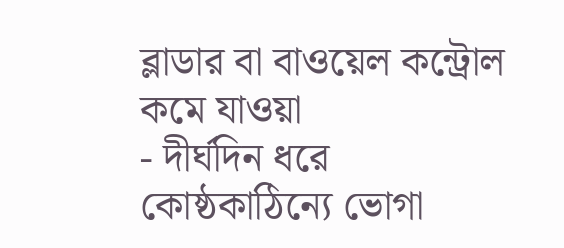ব্লাডার বা বাওয়েল কন্ট্রোল কমে যাওয়া
- দীর্ঘদিন ধরে কোষ্ঠকাঠিন্যে ভোগা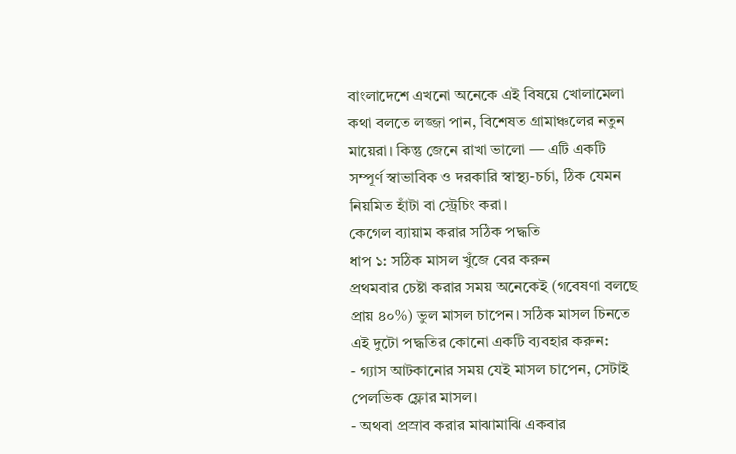বাংলাদেশে এখনো অনেকে এই বিষয়ে খোলামেলা কথা বলতে লজ্জা পান, বিশেষত গ্রামাঞ্চলের নতুন মায়েরা। কিন্তু জেনে রাখা ভালো — এটি একটি সম্পূর্ণ স্বাভাবিক ও দরকারি স্বাস্থ্য-চর্চা, ঠিক যেমন নিয়মিত হাঁটা বা স্ট্রেচিং করা।
কেগেল ব্যায়াম করার সঠিক পদ্ধতি
ধাপ ১: সঠিক মাসল খুঁজে বের করুন
প্রথমবার চেষ্টা করার সময় অনেকেই (গবেষণা বলছে প্রায় ৪০%) ভুল মাসল চাপেন। সঠিক মাসল চিনতে এই দুটো পদ্ধতির কোনো একটি ব্যবহার করুন:
- গ্যাস আটকানোর সময় যেই মাসল চাপেন, সেটাই পেলভিক ফ্লোর মাসল।
- অথবা প্রস্রাব করার মাঝামাঝি একবার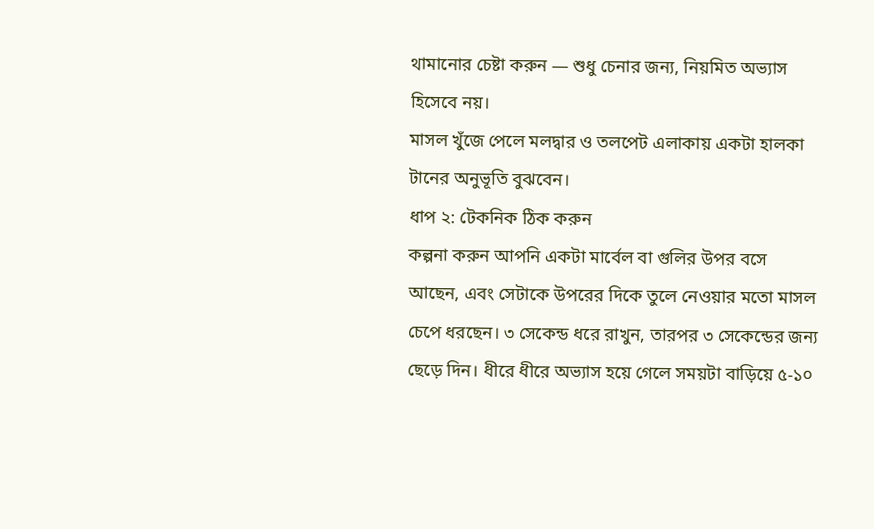থামানোর চেষ্টা করুন — শুধু চেনার জন্য, নিয়মিত অভ্যাস হিসেবে নয়।
মাসল খুঁজে পেলে মলদ্বার ও তলপেট এলাকায় একটা হালকা টানের অনুভূতি বুঝবেন।
ধাপ ২: টেকনিক ঠিক করুন
কল্পনা করুন আপনি একটা মার্বেল বা গুলির উপর বসে আছেন, এবং সেটাকে উপরের দিকে তুলে নেওয়ার মতো মাসল চেপে ধরছেন। ৩ সেকেন্ড ধরে রাখুন, তারপর ৩ সেকেন্ডের জন্য ছেড়ে দিন। ধীরে ধীরে অভ্যাস হয়ে গেলে সময়টা বাড়িয়ে ৫-১০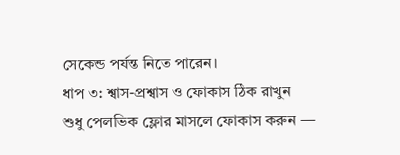সেকেন্ড পর্যন্ত নিতে পারেন।
ধাপ ৩: শ্বাস-প্রশ্বাস ও ফোকাস ঠিক রাখুন
শুধু পেলভিক ফ্লোর মাসলে ফোকাস করুন —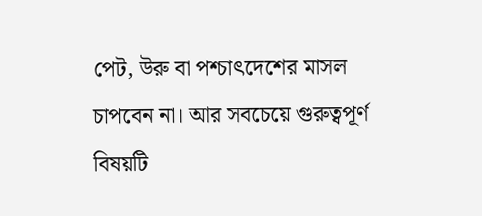পেট, উরু বা পশ্চাৎদেশের মাসল চাপবেন না। আর সবচেয়ে গুরুত্বপূর্ণ বিষয়টি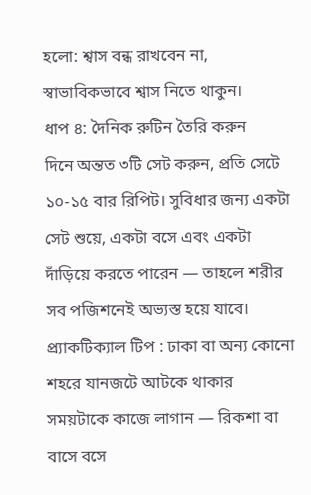হলো: শ্বাস বন্ধ রাখবেন না, স্বাভাবিকভাবে শ্বাস নিতে থাকুন।
ধাপ ৪: দৈনিক রুটিন তৈরি করুন
দিনে অন্তত ৩টি সেট করুন, প্রতি সেটে ১০-১৫ বার রিপিট। সুবিধার জন্য একটা সেট শুয়ে, একটা বসে এবং একটা দাঁড়িয়ে করতে পারেন — তাহলে শরীর সব পজিশনেই অভ্যস্ত হয়ে যাবে।
প্র্যাকটিক্যাল টিপ : ঢাকা বা অন্য কোনো শহরে যানজটে আটকে থাকার সময়টাকে কাজে লাগান — রিকশা বা বাসে বসে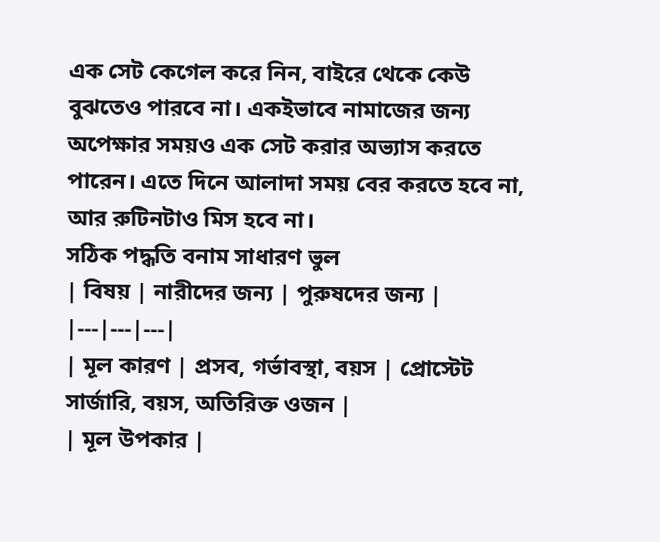এক সেট কেগেল করে নিন, বাইরে থেকে কেউ বুঝতেও পারবে না। একইভাবে নামাজের জন্য অপেক্ষার সময়ও এক সেট করার অভ্যাস করতে পারেন। এতে দিনে আলাদা সময় বের করতে হবে না, আর রুটিনটাও মিস হবে না।
সঠিক পদ্ধতি বনাম সাধারণ ভুল
| বিষয় | নারীদের জন্য | পুরুষদের জন্য |
|---|---|---|
| মূল কারণ | প্রসব, গর্ভাবস্থা, বয়স | প্রোস্টেট সার্জারি, বয়স, অতিরিক্ত ওজন |
| মূল উপকার |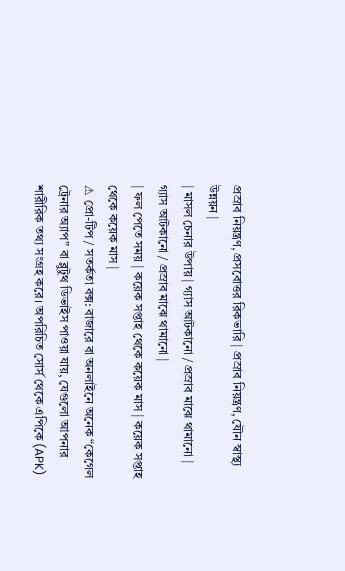প্রস্রাব নিয়ন্ত্রণ, প্রসবোত্তর রিকভারি | প্রস্রাব নিয়ন্ত্রণ, যৌন স্বাস্থ্য উন্নয়ন |
| মাসল চেনার উপায় | গ্যাস আটকানো / প্রস্রাব মাঝে থামানো | গ্যাস আটকানো / প্রস্রাব মাঝে থামানো |
| ফল পেতে সময় | কয়েক সপ্তাহ থেকে কয়েক মাস | কয়েক সপ্তাহ থেকে কয়েক মাস |
⚠ প্রো-টিপ / সতর্কতা বক্স: বাজারে বা অনলাইনে অনেক “কেগেল ট্রেনার অ্যাপ” বা ব্লুটুথ ডিভাইস পাওয়া যায়, যেগুলো আপনার শারীরিক তথ্য সংগ্রহ করে। অপরিচিত সোর্স থেকে এপিকে (APK)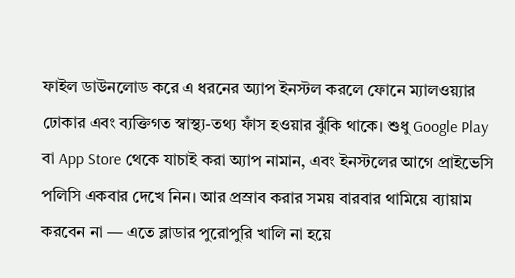ফাইল ডাউনলোড করে এ ধরনের অ্যাপ ইনস্টল করলে ফোনে ম্যালওয়্যার ঢোকার এবং ব্যক্তিগত স্বাস্থ্য-তথ্য ফাঁস হওয়ার ঝুঁকি থাকে। শুধু Google Play বা App Store থেকে যাচাই করা অ্যাপ নামান, এবং ইনস্টলের আগে প্রাইভেসি পলিসি একবার দেখে নিন। আর প্রস্রাব করার সময় বারবার থামিয়ে ব্যায়াম করবেন না — এতে ব্লাডার পুরোপুরি খালি না হয়ে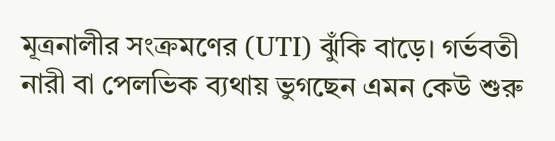মূত্রনালীর সংক্রমণের (UTI) ঝুঁকি বাড়ে। গর্ভবতী নারী বা পেলভিক ব্যথায় ভুগছেন এমন কেউ শুরু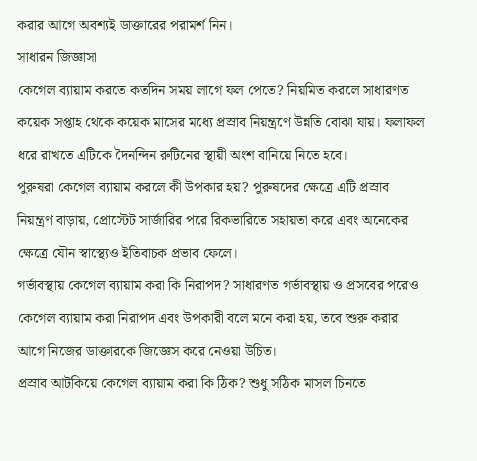করার আগে অবশ্যই ডাক্তারের পরামর্শ নিন।
সাধারন জিজ্ঞাসা
কেগেল ব্যায়াম করতে কতদিন সময় লাগে ফল পেতে? নিয়মিত করলে সাধারণত কয়েক সপ্তাহ থেকে কয়েক মাসের মধ্যে প্রস্রাব নিয়ন্ত্রণে উন্নতি বোঝা যায়। ফলাফল ধরে রাখতে এটিকে দৈনন্দিন রুটিনের স্থায়ী অংশ বানিয়ে নিতে হবে।
পুরুষরা কেগেল ব্যায়াম করলে কী উপকার হয়? পুরুষদের ক্ষেত্রে এটি প্রস্রাব নিয়ন্ত্রণ বাড়ায়, প্রোস্টেট সার্জারির পরে রিকভারিতে সহায়তা করে এবং অনেকের ক্ষেত্রে যৌন স্বাস্থ্যেও ইতিবাচক প্রভাব ফেলে।
গর্ভাবস্থায় কেগেল ব্যায়াম করা কি নিরাপদ? সাধারণত গর্ভাবস্থায় ও প্রসবের পরেও কেগেল ব্যায়াম করা নিরাপদ এবং উপকারী বলে মনে করা হয়, তবে শুরু করার আগে নিজের ডাক্তারকে জিজ্ঞেস করে নেওয়া উচিত।
প্রস্রাব আটকিয়ে কেগেল ব্যায়াম করা কি ঠিক? শুধু সঠিক মাসল চিনতে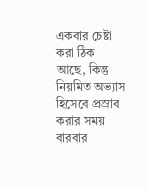একবার চেষ্টা করা ঠিক আছে, কিন্তু নিয়মিত অভ্যাস হিসেবে প্রস্রাব করার সময় বারবার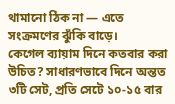থামানো ঠিক না — এতে সংক্রমণের ঝুঁকি বাড়ে।
কেগেল ব্যায়াম দিনে কতবার করা উচিত? সাধারণভাবে দিনে অন্তত ৩টি সেট, প্রতি সেটে ১০-১৫ বার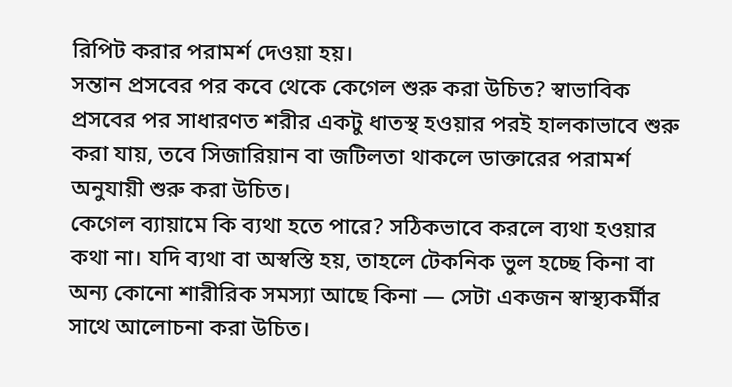রিপিট করার পরামর্শ দেওয়া হয়।
সন্তান প্রসবের পর কবে থেকে কেগেল শুরু করা উচিত? স্বাভাবিক প্রসবের পর সাধারণত শরীর একটু ধাতস্থ হওয়ার পরই হালকাভাবে শুরু করা যায়, তবে সিজারিয়ান বা জটিলতা থাকলে ডাক্তারের পরামর্শ অনুযায়ী শুরু করা উচিত।
কেগেল ব্যায়ামে কি ব্যথা হতে পারে? সঠিকভাবে করলে ব্যথা হওয়ার কথা না। যদি ব্যথা বা অস্বস্তি হয়, তাহলে টেকনিক ভুল হচ্ছে কিনা বা অন্য কোনো শারীরিক সমস্যা আছে কিনা — সেটা একজন স্বাস্থ্যকর্মীর সাথে আলোচনা করা উচিত।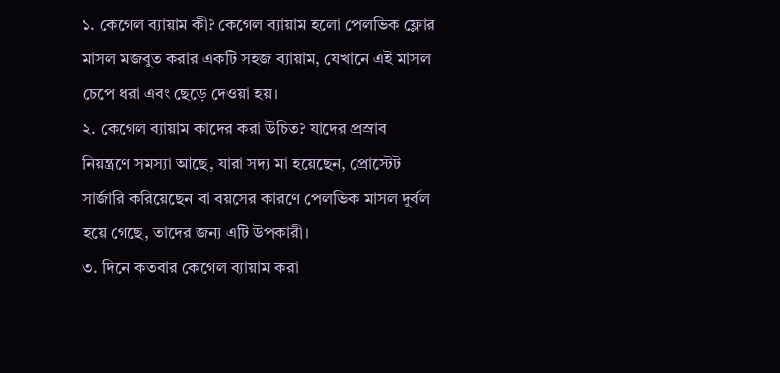১. কেগেল ব্যায়াম কী? কেগেল ব্যায়াম হলো পেলভিক ফ্লোর মাসল মজবুত করার একটি সহজ ব্যায়াম, যেখানে এই মাসল চেপে ধরা এবং ছেড়ে দেওয়া হয়।
২. কেগেল ব্যায়াম কাদের করা উচিত? যাদের প্রস্রাব নিয়ন্ত্রণে সমস্যা আছে, যারা সদ্য মা হয়েছেন, প্রোস্টেট সার্জারি করিয়েছেন বা বয়সের কারণে পেলভিক মাসল দুর্বল হয়ে গেছে, তাদের জন্য এটি উপকারী।
৩. দিনে কতবার কেগেল ব্যায়াম করা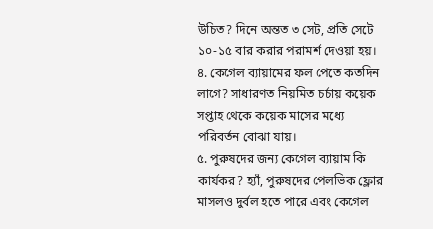উচিত? দিনে অন্তত ৩ সেট, প্রতি সেটে ১০-১৫ বার করার পরামর্শ দেওয়া হয়।
৪. কেগেল ব্যায়ামের ফল পেতে কতদিন লাগে? সাধারণত নিয়মিত চর্চায় কয়েক সপ্তাহ থেকে কয়েক মাসের মধ্যে পরিবর্তন বোঝা যায়।
৫. পুরুষদের জন্য কেগেল ব্যায়াম কি কার্যকর? হ্যাঁ, পুরুষদের পেলভিক ফ্লোর মাসলও দুর্বল হতে পারে এবং কেগেল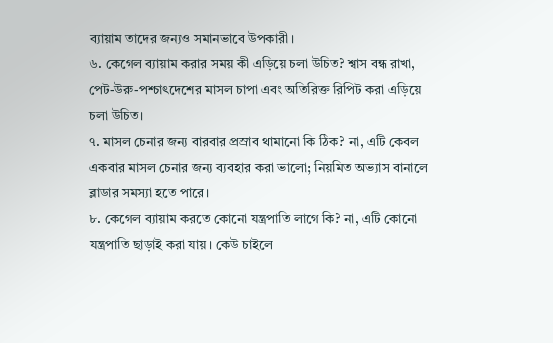ব্যায়াম তাদের জন্যও সমানভাবে উপকারী।
৬. কেগেল ব্যায়াম করার সময় কী এড়িয়ে চলা উচিত? শ্বাস বন্ধ রাখা, পেট-উরু-পশ্চাৎদেশের মাসল চাপা এবং অতিরিক্ত রিপিট করা এড়িয়ে চলা উচিত।
৭. মাসল চেনার জন্য বারবার প্রস্রাব থামানো কি ঠিক? না, এটি কেবল একবার মাসল চেনার জন্য ব্যবহার করা ভালো; নিয়মিত অভ্যাস বানালে ব্লাডার সমস্যা হতে পারে।
৮. কেগেল ব্যায়াম করতে কোনো যন্ত্রপাতি লাগে কি? না, এটি কোনো যন্ত্রপাতি ছাড়াই করা যায়। কেউ চাইলে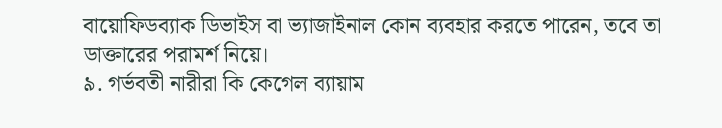বায়োফিডব্যাক ডিভাইস বা ভ্যাজাইনাল কোন ব্যবহার করতে পারেন, তবে তা ডাক্তারের পরামর্শ নিয়ে।
৯. গর্ভবতী নারীরা কি কেগেল ব্যায়াম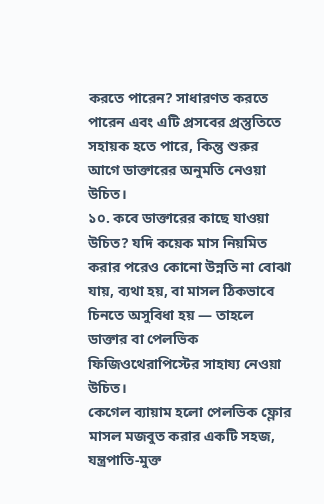করতে পারেন? সাধারণত করতে পারেন এবং এটি প্রসবের প্রস্তুতিতে সহায়ক হতে পারে, কিন্তু শুরুর আগে ডাক্তারের অনুমতি নেওয়া উচিত।
১০. কবে ডাক্তারের কাছে যাওয়া উচিত? যদি কয়েক মাস নিয়মিত করার পরেও কোনো উন্নতি না বোঝা যায়, ব্যথা হয়, বা মাসল ঠিকভাবে চিনতে অসুবিধা হয় — তাহলে ডাক্তার বা পেলভিক ফিজিওথেরাপিস্টের সাহায্য নেওয়া উচিত।
কেগেল ব্যায়াম হলো পেলভিক ফ্লোর মাসল মজবুত করার একটি সহজ, যন্ত্রপাতি-মুক্ত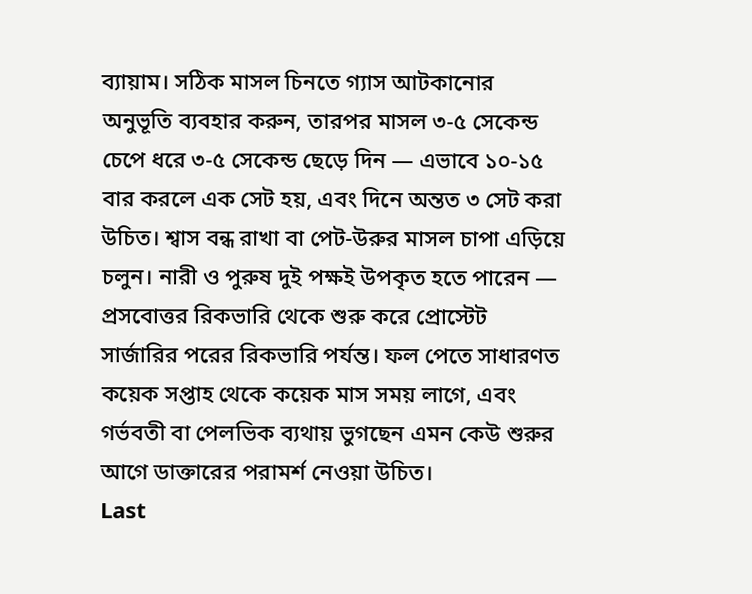ব্যায়াম। সঠিক মাসল চিনতে গ্যাস আটকানোর অনুভূতি ব্যবহার করুন, তারপর মাসল ৩-৫ সেকেন্ড চেপে ধরে ৩-৫ সেকেন্ড ছেড়ে দিন — এভাবে ১০-১৫ বার করলে এক সেট হয়, এবং দিনে অন্তত ৩ সেট করা উচিত। শ্বাস বন্ধ রাখা বা পেট-উরুর মাসল চাপা এড়িয়ে চলুন। নারী ও পুরুষ দুই পক্ষই উপকৃত হতে পারেন — প্রসবোত্তর রিকভারি থেকে শুরু করে প্রোস্টেট সার্জারির পরের রিকভারি পর্যন্ত। ফল পেতে সাধারণত কয়েক সপ্তাহ থেকে কয়েক মাস সময় লাগে, এবং গর্ভবতী বা পেলভিক ব্যথায় ভুগছেন এমন কেউ শুরুর আগে ডাক্তারের পরামর্শ নেওয়া উচিত।
Last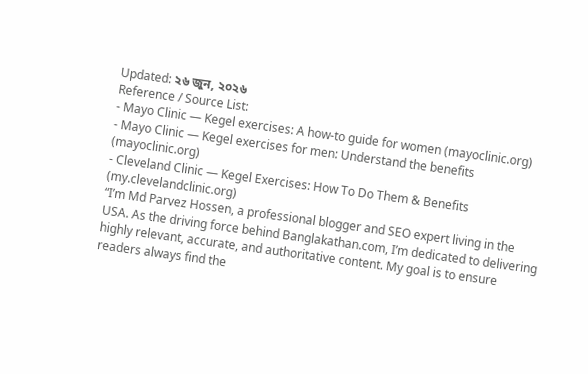Updated: ২৬ জুন, ২০২৬
Reference / Source List:
- Mayo Clinic — Kegel exercises: A how-to guide for women (mayoclinic.org)
- Mayo Clinic — Kegel exercises for men: Understand the benefits (mayoclinic.org)
- Cleveland Clinic — Kegel Exercises: How To Do Them & Benefits (my.clevelandclinic.org)
“I’m Md Parvez Hossen, a professional blogger and SEO expert living in the USA. As the driving force behind Banglakathan.com, I’m dedicated to delivering highly relevant, accurate, and authoritative content. My goal is to ensure readers always find the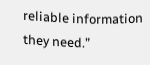reliable information they need.”